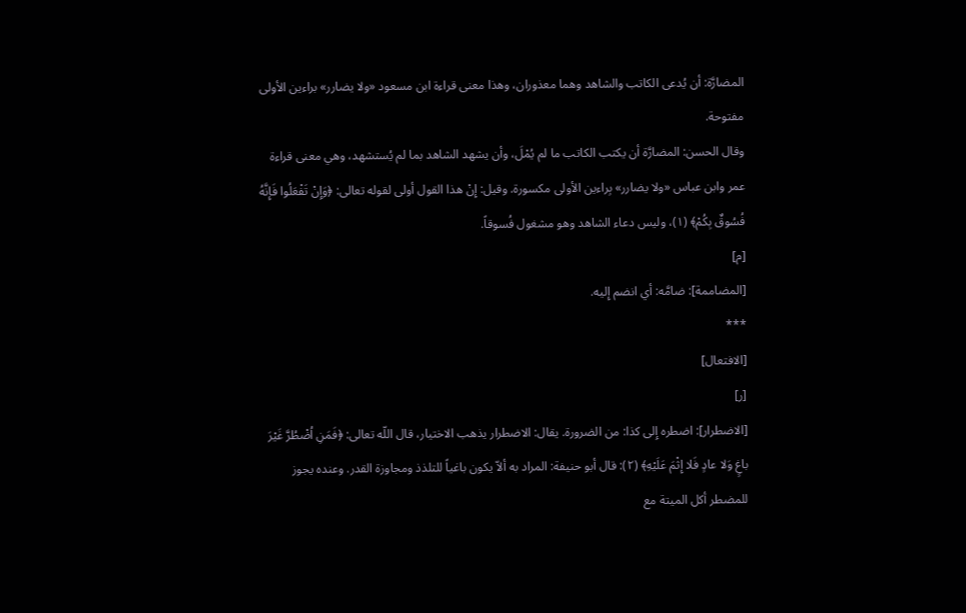المضارَّة: أن يُدعى الكاتب والشاهد وهما معذوران، وهذا معنى قراءة ابن مسعود «ولا يضارر» براءين الأولى مفتوحة.
وقال الحسن: المضارَّة أن يكتب الكاتب ما لم يُمْلَ، وأن يشهد الشاهد بما لم يُستشهد، وهي معنى قراءة عمر وابن عباس «ولا يضارر» بِراءين الأولى مكسورة. وقيل: إِنْ هذا القول أولى لقوله تعالى: ﴿وَإِنْ تَفْعَلُوا فَإِنَّهُ فُسُوقٌ بِكُمْ﴾ (١)، وليس دعاء الشاهد وهو مشغول فُسوقاً.
[م]
[المضاممة]: ضامَّه: أي انضم إِليه.
***
[الافتعال]
[ر]
[الاضطرار]: اضطره إِلى كذا: من الضرورة. يقال: الاضطرار يذهب الاختيار، قال اللّه تعالى: ﴿فَمَنِ اُضْطُرَّ غَيْرَ باغٍ وَلا عادٍ فَلا إِثْمَ عَلَيْهِ﴾ (٢): قال أبو حنيفة: المراد به ألاّ يكون باغياً للتلذذ ومجاوزة القدر. وعنده يجوز للمضطر أكل الميتة مع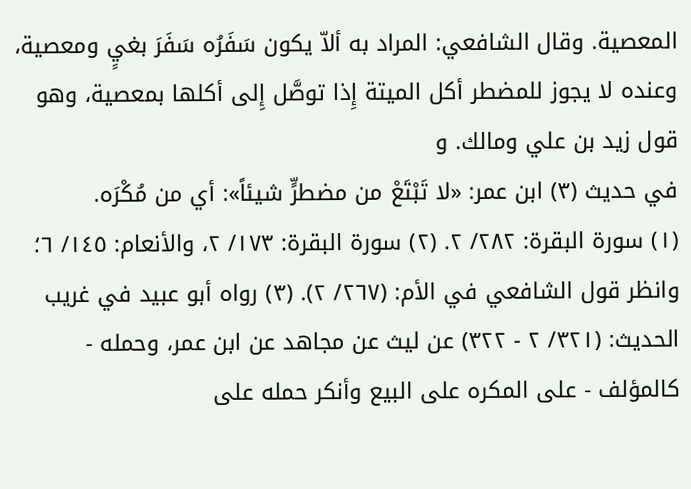المعصية. وقال الشافعي: المراد به ألاّ يكون سَفَرُه سَفَرَ بغيٍ ومعصية، وعنده لا يجوز للمضطر أكل الميتة إِذا توصَّل إِلى أكلها بمعصية، وهو قول زيد بن علي ومالك. و
في حديث (٣) ابن عمر: «لا تَبْتَعْ من مضطرٍّ شيئاً»: أي من مُكْرَه.
(١) سورة البقرة: ٢٨٢/ ٢. (٢) سورة البقرة: ١٧٣/ ٢، والأنعام: ١٤٥/ ٦؛ وانظر قول الشافعي في الأم: (٢٦٧/ ٢). (٣) رواه أبو عبيد في غريب الحديث: (٣٢١/ ٢ - ٣٢٢) عن ليث عن مجاهد عن ابن عمر، وحمله - كالمؤلف - على المكره على البيع وأنكر حمله على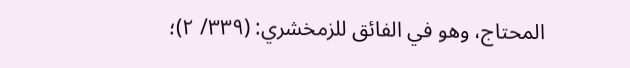المحتاج، وهو في الفائق للزمخشري: (٣٣٩/ ٢)؛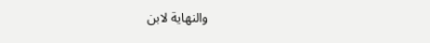والنهاية لابن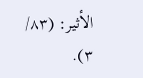الأثير: (٨٣/ ٣).